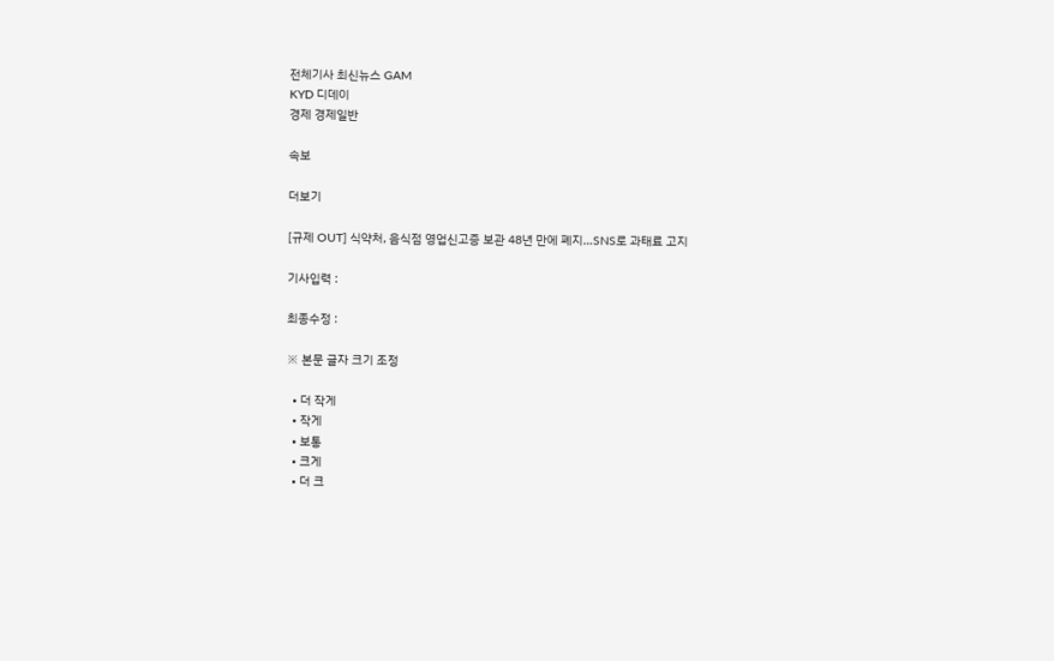전체기사 최신뉴스 GAM
KYD 디데이
경제 경제일반

속보

더보기

[규제 OUT] 식약처, 음식점 영업신고증 보관 48년 만에 폐지…SNS로 과태료 고지

기사입력 :

최종수정 :

※ 본문 글자 크기 조정

  • 더 작게
  • 작게
  • 보통
  • 크게
  • 더 크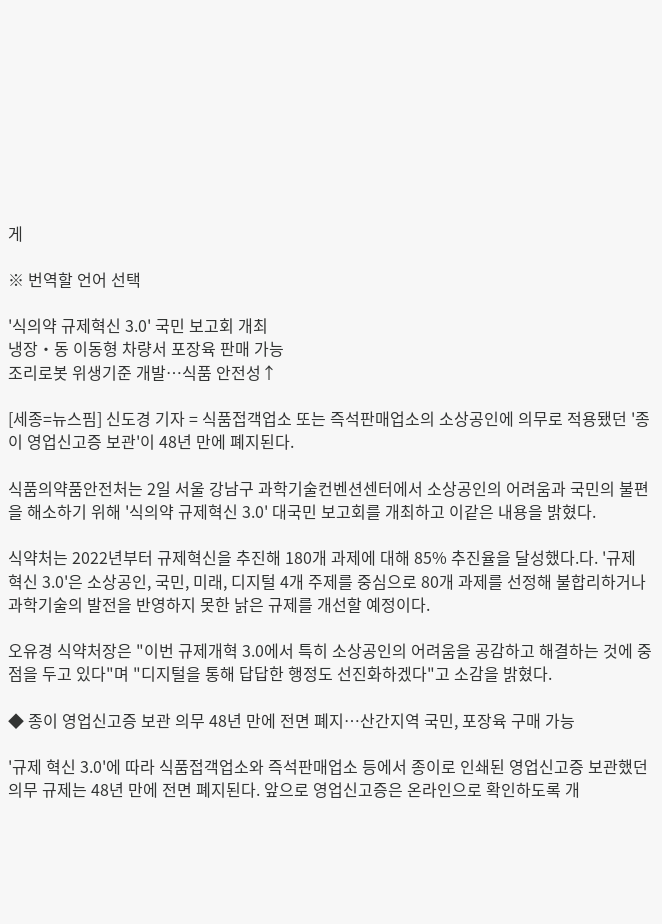게

※ 번역할 언어 선택

'식의약 규제혁신 3.0' 국민 보고회 개최
냉장‧동 이동형 차량서 포장육 판매 가능
조리로봇 위생기준 개발…식품 안전성↑

[세종=뉴스핌] 신도경 기자 = 식품접객업소 또는 즉석판매업소의 소상공인에 의무로 적용됐던 '종이 영업신고증 보관'이 48년 만에 폐지된다.

식품의약품안전처는 2일 서울 강남구 과학기술컨벤션센터에서 소상공인의 어려움과 국민의 불편을 해소하기 위해 '식의약 규제혁신 3.0' 대국민 보고회를 개최하고 이같은 내용을 밝혔다.

식약처는 2022년부터 규제혁신을 추진해 180개 과제에 대해 85% 추진율을 달성했다.다. '규제 혁신 3.0'은 소상공인, 국민, 미래, 디지털 4개 주제를 중심으로 80개 과제를 선정해 불합리하거나 과학기술의 발전을 반영하지 못한 낡은 규제를 개선할 예정이다.

오유경 식약처장은 "이번 규제개혁 3.0에서 특히 소상공인의 어려움을 공감하고 해결하는 것에 중점을 두고 있다"며 "디지털을 통해 답답한 행정도 선진화하겠다"고 소감을 밝혔다.

◆ 종이 영업신고증 보관 의무 48년 만에 전면 폐지…산간지역 국민, 포장육 구매 가능

'규제 혁신 3.0'에 따라 식품접객업소와 즉석판매업소 등에서 종이로 인쇄된 영업신고증 보관했던 의무 규제는 48년 만에 전면 폐지된다. 앞으로 영업신고증은 온라인으로 확인하도록 개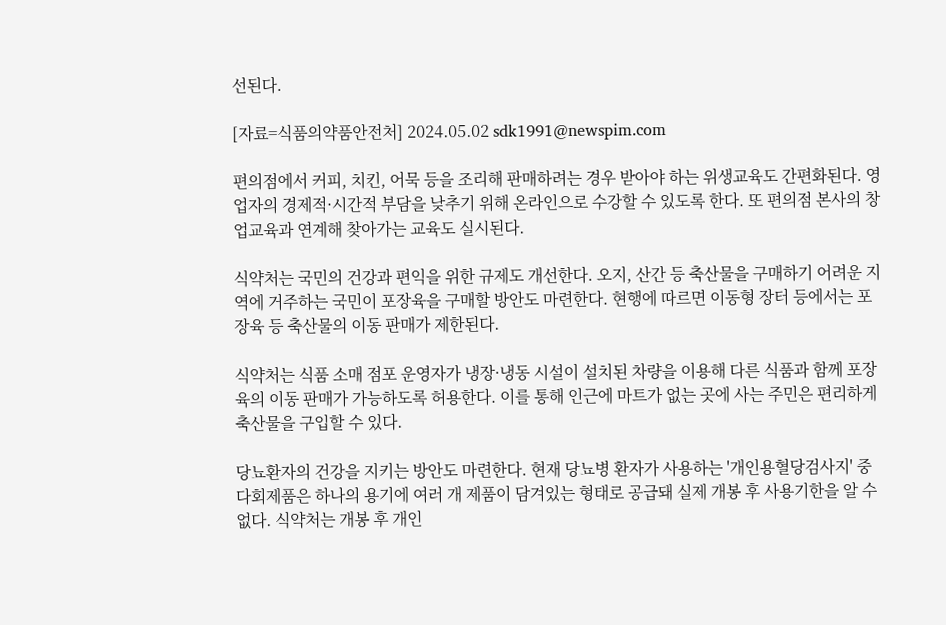선된다.

[자료=식품의약품안전처] 2024.05.02 sdk1991@newspim.com

편의점에서 커피, 치킨, 어묵 등을 조리해 판매하려는 경우 받아야 하는 위생교육도 간편화된다. 영업자의 경제적·시간적 부담을 낮추기 위해 온라인으로 수강할 수 있도록 한다. 또 편의점 본사의 창업교육과 연계해 찾아가는 교육도 실시된다.

식약처는 국민의 건강과 편익을 위한 규제도 개선한다. 오지, 산간 등 축산물을 구매하기 어려운 지역에 거주하는 국민이 포장육을 구매할 방안도 마련한다. 현행에 따르면 이동형 장터 등에서는 포장육 등 축산물의 이동 판매가 제한된다.

식약처는 식품 소매 점포 운영자가 냉장·냉동 시설이 설치된 차량을 이용해 다른 식품과 함께 포장육의 이동 판매가 가능하도록 허용한다. 이를 통해 인근에 마트가 없는 곳에 사는 주민은 편리하게 축산물을 구입할 수 있다.

당뇨환자의 건강을 지키는 방안도 마련한다. 현재 당뇨병 환자가 사용하는 '개인용혈당검사지' 중 다회제품은 하나의 용기에 여러 개 제품이 담겨있는 형태로 공급돼 실제 개봉 후 사용기한을 알 수 없다. 식약처는 개봉 후 개인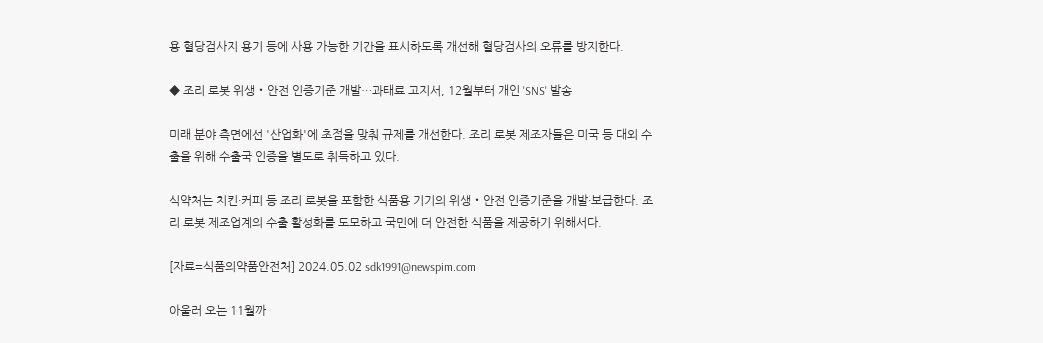용 혈당검사지 용기 등에 사용 가능한 기간을 표시하도록 개선해 혈당검사의 오류를 방지한다.

◆ 조리 로봇 위생‧안전 인증기준 개발…과태료 고지서, 12월부터 개인 'SNS' 발송

미래 분야 측면에선 '산업화'에 초점을 맞춰 규제를 개선한다. 조리 로봇 제조자들은 미국 등 대외 수출을 위해 수출국 인증을 별도로 취득하고 있다.

식약처는 치킨·커피 등 조리 로봇을 포함한 식품용 기기의 위생‧안전 인증기준을 개발·보급한다. 조리 로봇 제조업계의 수출 활성화를 도모하고 국민에 더 안전한 식품을 제공하기 위해서다.

[자료=식품의약품안전처] 2024.05.02 sdk1991@newspim.com

아울러 오는 11월까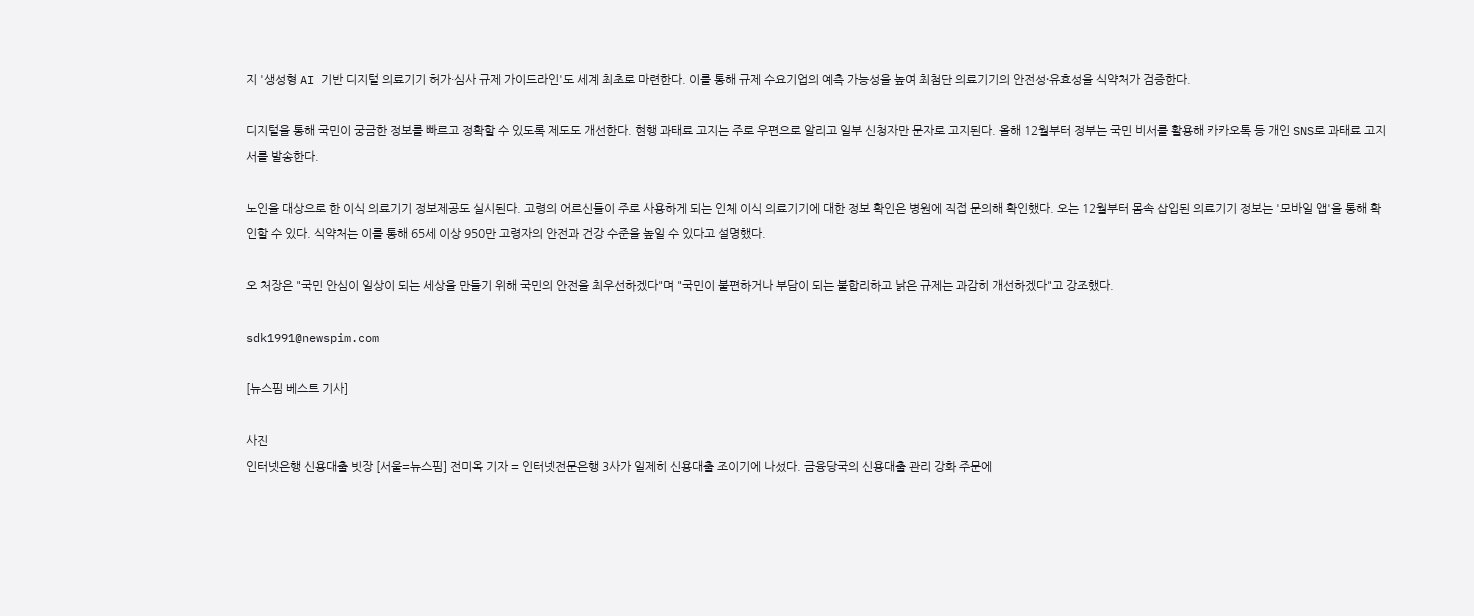지 '생성형 AI 기반 디지털 의료기기 허가·심사 규제 가이드라인'도 세계 최초로 마련한다. 이를 통해 규제 수요기업의 예측 가능성을 높여 최첨단 의료기기의 안전성⸱유효성을 식약처가 검증한다.

디지털을 통해 국민이 궁금한 정보를 빠르고 정확할 수 있도록 제도도 개선한다. 현행 과태료 고지는 주로 우편으로 알리고 일부 신청자만 문자로 고지된다. 올해 12월부터 정부는 국민 비서를 활용해 카카오톡 등 개인 SNS로 과태료 고지서를 발송한다.

노인을 대상으로 한 이식 의료기기 정보제공도 실시된다. 고령의 어르신들이 주로 사용하게 되는 인체 이식 의료기기에 대한 정보 확인은 병원에 직접 문의해 확인했다. 오는 12월부터 몸속 삽입된 의료기기 정보는 '모바일 앱'을 통해 확인할 수 있다. 식약처는 이를 통해 65세 이상 950만 고령자의 안전과 건강 수준을 높일 수 있다고 설명했다.

오 처장은 "국민 안심이 일상이 되는 세상을 만들기 위해 국민의 안전을 최우선하겠다"며 "국민이 불편하거나 부담이 되는 불합리하고 낡은 규제는 과감히 개선하겠다"고 강조했다.

sdk1991@newspim.com

[뉴스핌 베스트 기사]

사진
인터넷은행 신용대출 빗장 [서울=뉴스핌] 전미옥 기자 = 인터넷전문은행 3사가 일제히 신용대출 조이기에 나섰다. 금융당국의 신용대출 관리 강화 주문에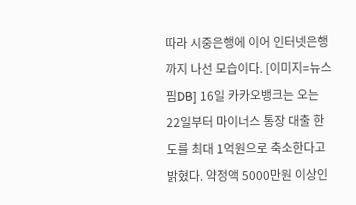따라 시중은행에 이어 인터넷은행까지 나선 모습이다. [이미지=뉴스핌DB] 16일 카카오뱅크는 오는 22일부터 마이너스 통장 대출 한도를 최대 1억원으로 축소한다고 밝혔다. 약정액 5000만원 이상인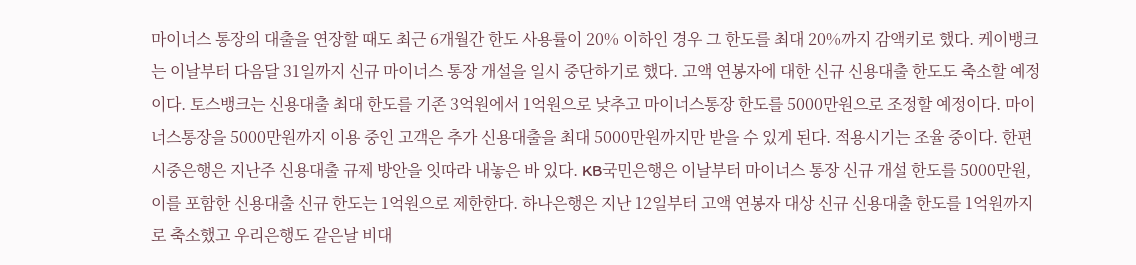마이너스 통장의 대출을 연장할 때도 최근 6개월간 한도 사용률이 20% 이하인 경우 그 한도를 최대 20%까지 감액키로 했다. 케이뱅크는 이날부터 다음달 31일까지 신규 마이너스 통장 개설을 일시 중단하기로 했다. 고액 연봉자에 대한 신규 신용대출 한도도 축소할 예정이다. 토스뱅크는 신용대출 최대 한도를 기존 3억원에서 1억원으로 낮추고 마이너스통장 한도를 5000만원으로 조정할 예정이다. 마이너스통장을 5000만원까지 이용 중인 고객은 추가 신용대출을 최대 5000만원까지만 받을 수 있게 된다. 적용시기는 조율 중이다. 한편 시중은행은 지난주 신용대출 규제 방안을 잇따라 내놓은 바 있다. KB국민은행은 이날부터 마이너스 통장 신규 개설 한도를 5000만원, 이를 포함한 신용대출 신규 한도는 1억원으로 제한한다. 하나은행은 지난 12일부터 고액 연봉자 대상 신규 신용대출 한도를 1억원까지로 축소했고 우리은행도 같은날 비대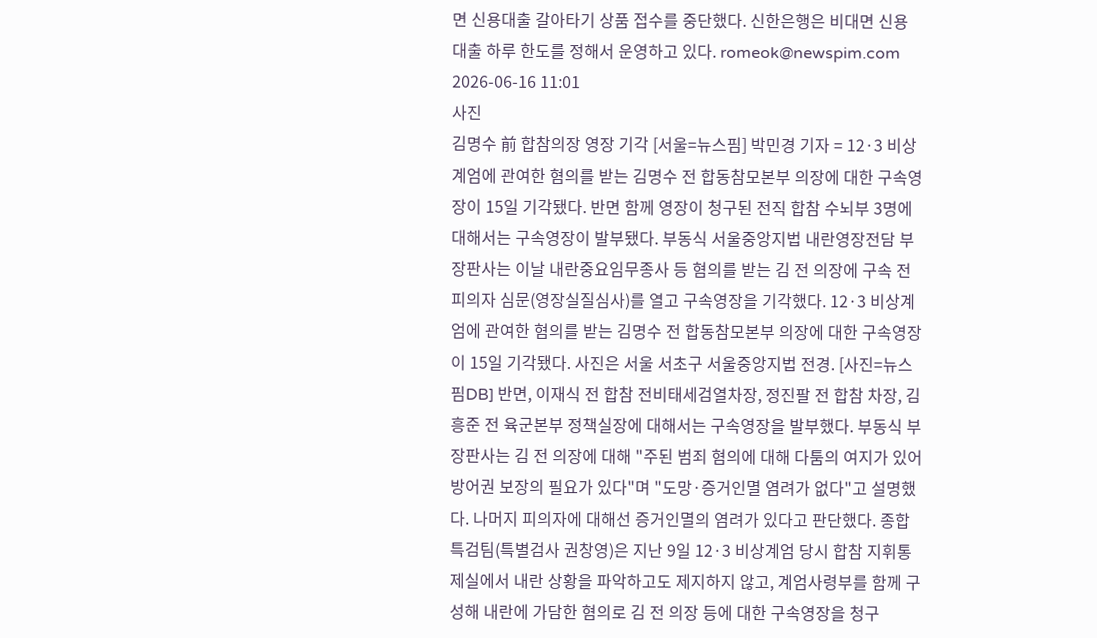면 신용대출 갈아타기 상품 접수를 중단했다. 신한은행은 비대면 신용 대출 하루 한도를 정해서 운영하고 있다. romeok@newspim.com 2026-06-16 11:01
사진
김명수 前 합참의장 영장 기각 [서울=뉴스핌] 박민경 기자 = 12·3 비상계엄에 관여한 혐의를 받는 김명수 전 합동참모본부 의장에 대한 구속영장이 15일 기각됐다. 반면 함께 영장이 청구된 전직 합참 수뇌부 3명에 대해서는 구속영장이 발부됐다. 부동식 서울중앙지법 내란영장전담 부장판사는 이날 내란중요임무종사 등 혐의를 받는 김 전 의장에 구속 전 피의자 심문(영장실질심사)를 열고 구속영장을 기각했다. 12·3 비상계엄에 관여한 혐의를 받는 김명수 전 합동참모본부 의장에 대한 구속영장이 15일 기각됐다. 사진은 서울 서초구 서울중앙지법 전경. [사진=뉴스핌DB] 반면, 이재식 전 합참 전비태세검열차장, 정진팔 전 합참 차장, 김흥준 전 육군본부 정책실장에 대해서는 구속영장을 발부했다. 부동식 부장판사는 김 전 의장에 대해 "주된 범죄 혐의에 대해 다툼의 여지가 있어 방어권 보장의 필요가 있다"며 "도망·증거인멸 염려가 없다"고 설명했다. 나머지 피의자에 대해선 증거인멸의 염려가 있다고 판단했다. 종합특검팀(특별검사 권창영)은 지난 9일 12·3 비상계엄 당시 합참 지휘통제실에서 내란 상황을 파악하고도 제지하지 않고, 계엄사령부를 함께 구성해 내란에 가담한 혐의로 김 전 의장 등에 대한 구속영장을 청구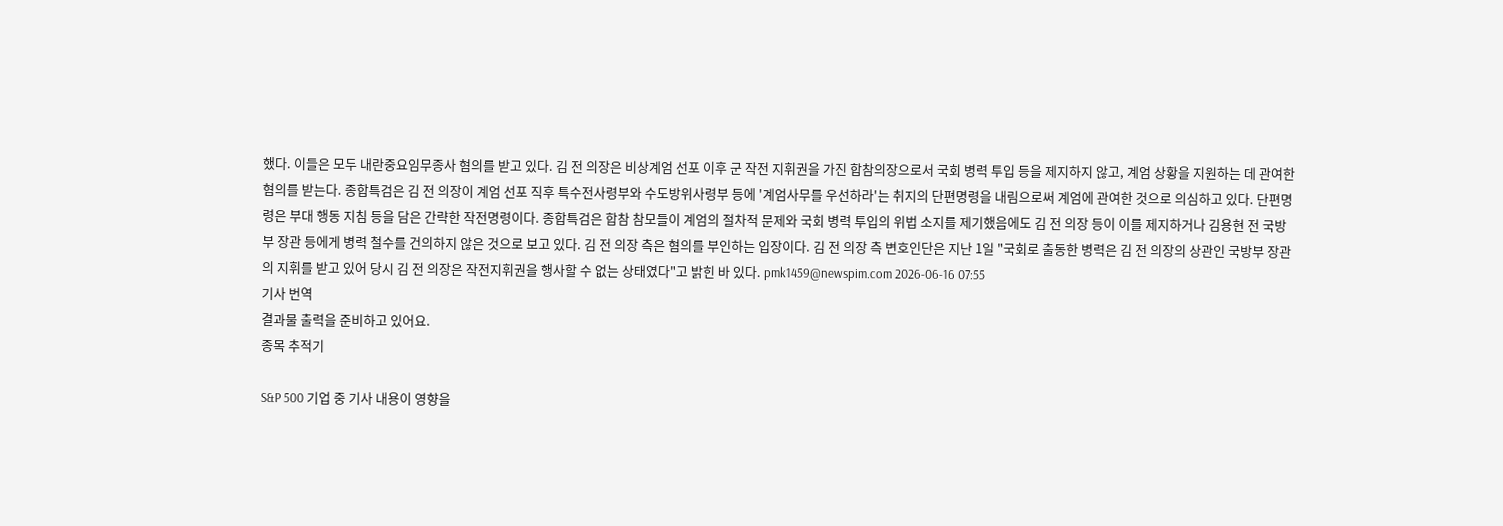했다. 이들은 모두 내란중요임무종사 혐의를 받고 있다. 김 전 의장은 비상계엄 선포 이후 군 작전 지휘권을 가진 합참의장으로서 국회 병력 투입 등을 제지하지 않고, 계엄 상황을 지원하는 데 관여한 혐의를 받는다. 종합특검은 김 전 의장이 계엄 선포 직후 특수전사령부와 수도방위사령부 등에 '계엄사무를 우선하라'는 취지의 단편명령을 내림으로써 계엄에 관여한 것으로 의심하고 있다. 단편명령은 부대 행동 지침 등을 담은 간략한 작전명령이다. 종합특검은 합참 참모들이 계엄의 절차적 문제와 국회 병력 투입의 위법 소지를 제기했음에도 김 전 의장 등이 이를 제지하거나 김용현 전 국방부 장관 등에게 병력 철수를 건의하지 않은 것으로 보고 있다. 김 전 의장 측은 혐의를 부인하는 입장이다. 김 전 의장 측 변호인단은 지난 1일 "국회로 출동한 병력은 김 전 의장의 상관인 국방부 장관의 지휘를 받고 있어 당시 김 전 의장은 작전지휘권을 행사할 수 없는 상태였다"고 밝힌 바 있다. pmk1459@newspim.com 2026-06-16 07:55
기사 번역
결과물 출력을 준비하고 있어요.
종목 추적기

S&P 500 기업 중 기사 내용이 영향을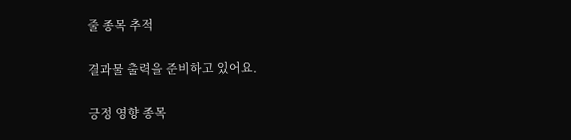줄 종목 추적

결과물 출력을 준비하고 있어요.

긍정 영향 종목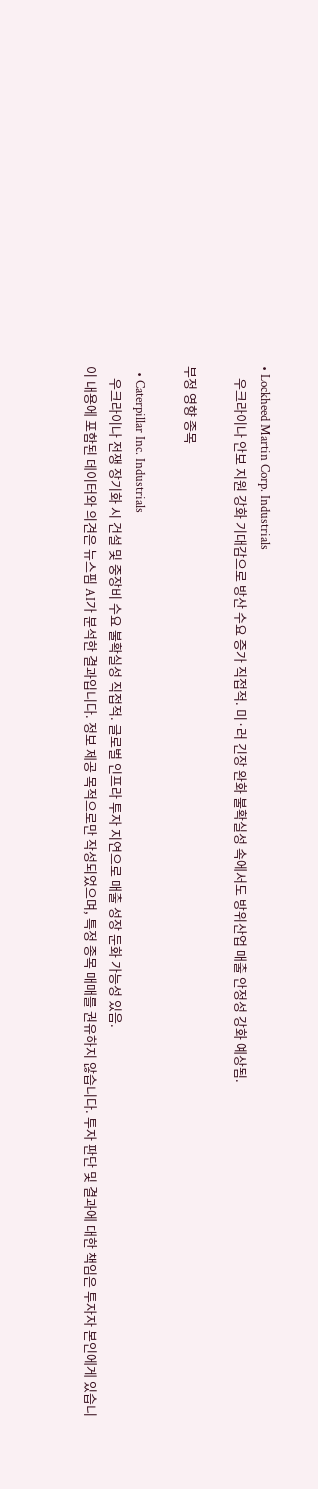• Lockheed Martin Corp. Industrials
    우크라이나 안보 지원 강화 기대감으로 방산 수요 증가 직접적. 미·러 긴장 완화 불확실성 속에서도 방위산업 매출 안정성 강화 예상됨.

부정 영향 종목

  • Caterpillar Inc. Industrials
    우크라이나 전쟁 장기화 시 건설 및 중장비 수요 불확실성 직접적. 글로벌 인프라 투자 지연으로 매출 성장 둔화 가능성 있음.
이 내용에 포함된 데이터와 의견은 뉴스핌 AI가 분석한 결과입니다. 정보 제공 목적으로만 작성되었으며, 특정 종목 매매를 권유하지 않습니다. 투자 판단 및 결과에 대한 책임은 투자자 본인에게 있습니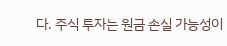다. 주식 투자는 원금 손실 가능성이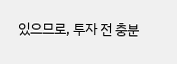있으므로, 투자 전 충분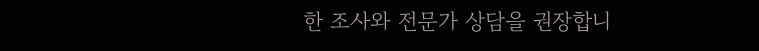한 조사와 전문가 상담을 권장합니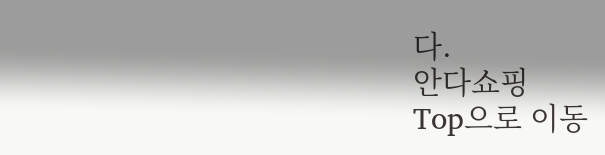다.
안다쇼핑
Top으로 이동